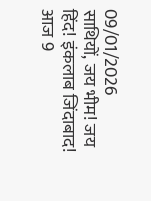09/01/2026
साथियों, जय भीम! जय हिंद! इंकलाब जिंदाबाद!
आज 9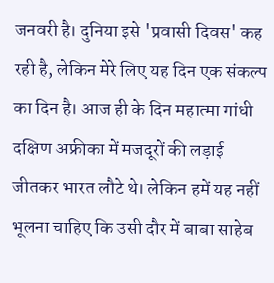जनवरी है। दुनिया इसे 'प्रवासी दिवस' कह रही है, लेकिन मेरे लिए यह दिन एक संकल्प का दिन है। आज ही के दिन महात्मा गांधी दक्षिण अफ्रीका में मजदूरों की लड़ाई जीतकर भारत लौटे थे। लेकिन हमें यह नहीं भूलना चाहिए कि उसी दौर में बाबा साहेब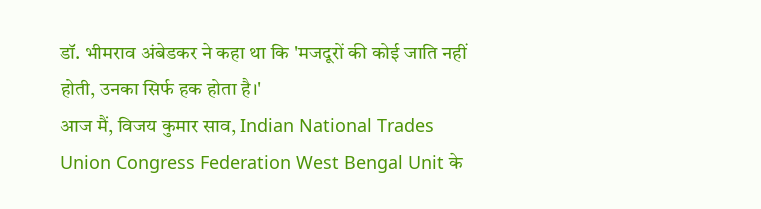डॉ. भीमराव अंबेडकर ने कहा था कि 'मजदूरों की कोई जाति नहीं होती, उनका सिर्फ हक होता है।'
आज मैं, विजय कुमार साव, Indian National Trades Union Congress Federation West Bengal Unit के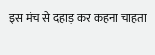इस मंच से दहाड़ कर कहना चाहता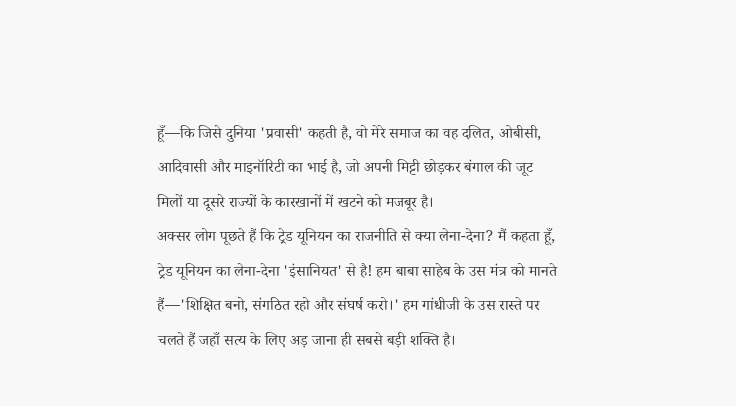हूँ—कि जिसे दुनिया 'प्रवासी' कहती है, वो मेरे समाज का वह दलित, ओबीसी, आदिवासी और माइनॉरिटी का भाई है, जो अपनी मिट्टी छोड़कर बंगाल की जूट मिलों या दूसरे राज्यों के कारखानों में खटने को मजबूर है।
अक्सर लोग पूछते हैं कि ट्रेड यूनियन का राजनीति से क्या लेना-देना? मैं कहता हूँ, ट्रेड यूनियन का लेना-देना 'इंसानियत' से है! हम बाबा साहेब के उस मंत्र को मानते हैं—'शिक्षित बनो, संगठित रहो और संघर्ष करो।' हम गांधीजी के उस रास्ते पर चलते हैं जहाँ सत्य के लिए अड़ जाना ही सबसे बड़ी शक्ति है।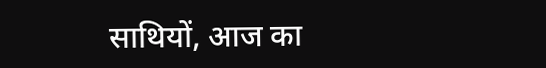साथियों, आज का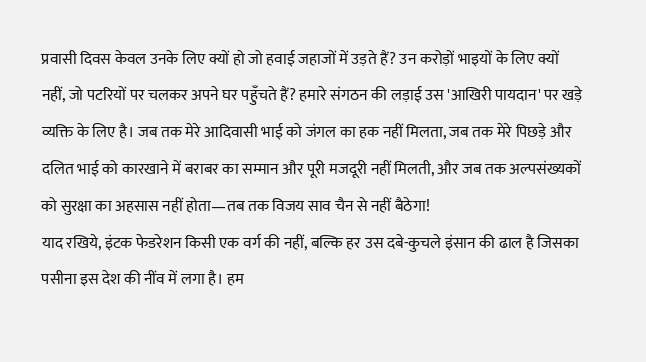प्रवासी दिवस केवल उनके लिए क्यों हो जो हवाई जहाजों में उड़ते हैं? उन करोड़ों भाइयों के लिए क्यों नहीं, जो पटरियों पर चलकर अपने घर पहुँचते हैं? हमारे संगठन की लड़ाई उस 'आखिरी पायदान' पर खड़े व्यक्ति के लिए है। जब तक मेरे आदिवासी भाई को जंगल का हक नहीं मिलता, जब तक मेरे पिछड़े और दलित भाई को कारखाने में बराबर का सम्मान और पूरी मजदूरी नहीं मिलती, और जब तक अल्पसंख्यकों को सुरक्षा का अहसास नहीं होता—तब तक विजय साव चैन से नहीं बैठेगा!
याद रखिये, इंटक फेडरेशन किसी एक वर्ग की नहीं, बल्कि हर उस दबे-कुचले इंसान की ढाल है जिसका पसीना इस देश की नींव में लगा है। हम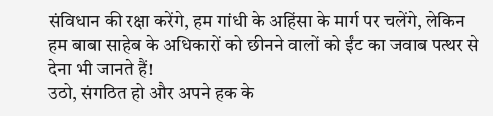संविधान की रक्षा करेंगे, हम गांधी के अहिंसा के मार्ग पर चलेंगे, लेकिन हम बाबा साहेब के अधिकारों को छीनने वालों को ईंट का जवाब पत्थर से देना भी जानते हैं!
उठो, संगठित हो और अपने हक के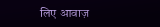लिए आवाज़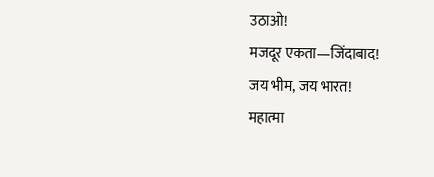उठाओ!
मजदूर एकता—जिंदाबाद!
जय भीम, जय भारत!
महात्मा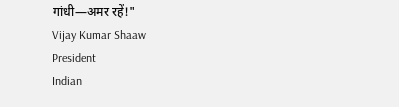गांधी—अमर रहें!"
Vijay Kumar Shaaw
President
Indian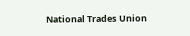National Trades Union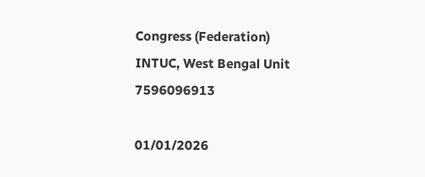Congress (Federation) INTUC, West Bengal Unit
7596096913

01/01/2026